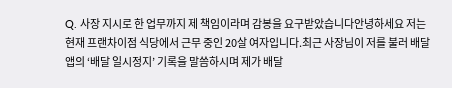Q. 사장 지시로 한 업무까지 제 책임이라며 감봉을 요구받았습니다안녕하세요 저는 현재 프랜차이점 식당에서 근무 중인 20살 여자입니다.최근 사장님이 저를 불러 배달앱의 ‘배달 일시정지’ 기록을 말씀하시며 제가 배달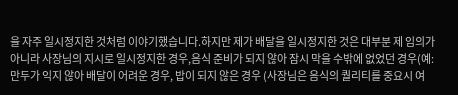을 자주 일시정지한 것처럼 이야기했습니다.하지만 제가 배달을 일시정지한 것은 대부분 제 임의가 아니라 사장님의 지시로 일시정지한 경우,음식 준비가 되지 않아 잠시 막을 수밖에 없었던 경우(예: 만두가 익지 않아 배달이 어려운 경우, 밥이 되지 않은 경우 (사장님은 음식의 퀄리티를 중요시 여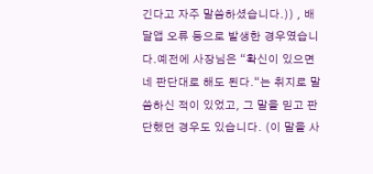긴다고 자주 말씀하셨습니다.)) , 배달앱 오류 등으로 발생한 경우였습니다.예전에 사장님은 “확신이 있으면 네 판단대로 해도 된다.“는 취지로 말씀하신 적이 있었고, 그 말을 믿고 판단했던 경우도 있습니다. (이 말을 사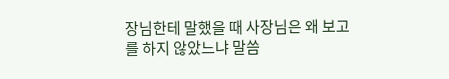장님한테 말했을 때 사장님은 왜 보고를 하지 않았느냐 말씀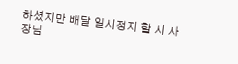하셨지만 배달 일시정지 할 시 사장님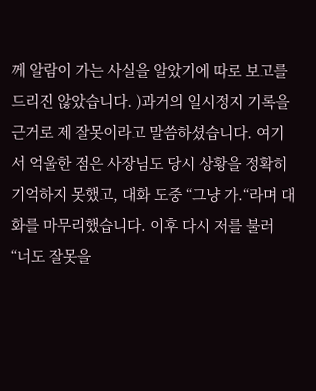께 알람이 가는 사실을 알았기에 따로 보고를 드리진 않았습니다. )과거의 일시정지 기록을 근거로 제 잘못이라고 말씀하셨습니다. 여기서 억울한 점은 사장님도 당시 상황을 정확히 기억하지 못했고, 대화 도중 “그냥 가.“라며 대화를 마무리했습니다. 이후 다시 저를 불러 “너도 잘못을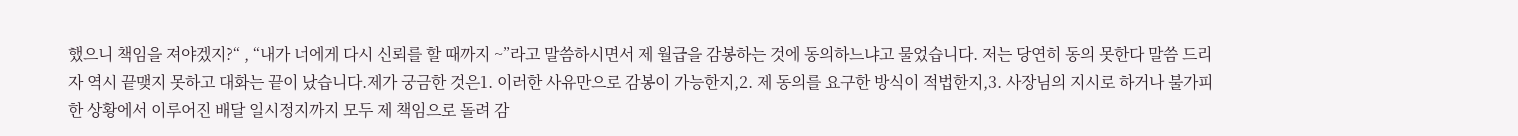했으니 책임을 져야겠지?“ , “내가 너에게 다시 신뢰를 할 때까지 ~”라고 말씀하시면서 제 월급을 감봉하는 것에 동의하느냐고 물었습니다. 저는 당연히 동의 못한다 말씀 드리자 역시 끝맺지 못하고 대화는 끝이 났습니다.제가 궁금한 것은1. 이러한 사유만으로 감봉이 가능한지,2. 제 동의를 요구한 방식이 적법한지,3. 사장님의 지시로 하거나 불가피한 상황에서 이루어진 배달 일시정지까지 모두 제 책임으로 돌려 감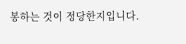봉하는 것이 정당한지입니다.